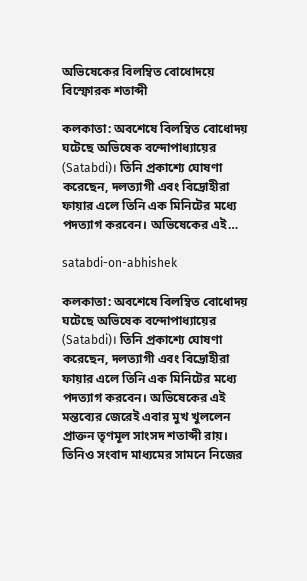অভিষেকের বিলম্বিত বোধোদয়ে বিস্ফোরক শতাব্দী

কলকাতা: অবশেষে বিলম্বিত বোধোদয় ঘটেছে অভিষেক বন্দোপাধ্যায়ের (Satabdi)। তিনি প্রকাশ্যে ঘোষণা করেছেন, দলত্যাগী এবং বিদ্রোহীরা ফায়ার এলে তিনি এক মিনিটের মধ্যে পদত্যাগ করবেন। অভিষেকের এই…

satabdi-on-abhishek

কলকাতা: অবশেষে বিলম্বিত বোধোদয় ঘটেছে অভিষেক বন্দোপাধ্যায়ের (Satabdi)। তিনি প্রকাশ্যে ঘোষণা করেছেন, দলত্যাগী এবং বিদ্রোহীরা ফায়ার এলে তিনি এক মিনিটের মধ্যে পদত্যাগ করবেন। অভিষেকের এই মন্তব্যের জেরেই এবার মুখ খুললেন প্রাক্তন তৃণমূল সাংসদ শতাব্দী রায়। তিনিও সংবাদ মাধ্যমের সামনে নিজের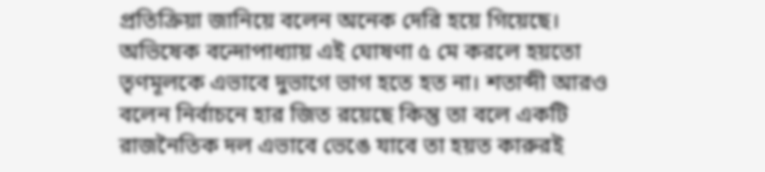প্রতিক্রিয়া জানিয়ে বলেন অনেক দেরি হয়ে গিয়েছে। অভিষেক বন্দোপাধ্যায় এই ঘোষণা ৫ মে করলে হয়তো তৃণমূলকে এভাবে দুভাগে ভাগ হতে হত না। শতাব্দী আরও বলেন নির্বাচনে হার জিত রয়েছে কিন্তু তা বলে একটি রাজনৈতিক দল এভাবে ভেঙে যাবে তা হয়ত কারুরই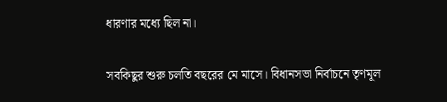ধারণার মধ্যে ছিল না।

সবকিছুর শুরু চলতি বছরের মে মাসে। বিধানসভা নির্বাচনে তৃণমূল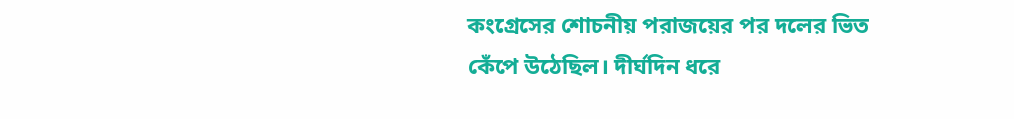কংগ্রেসের শোচনীয় পরাজয়ের পর দলের ভিত কেঁপে উঠেছিল। দীর্ঘদিন ধরে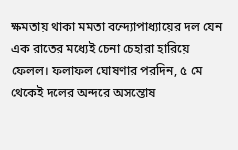ক্ষমতায় থাকা মমতা বন্দ্যোপাধ্যায়ের দল যেন এক রাতের মধ্যেই চেনা চেহারা হারিয়ে ফেলল। ফলাফল ঘোষণার পরদিন, ৫ মে থেকেই দলের অন্দরে অসন্তোষ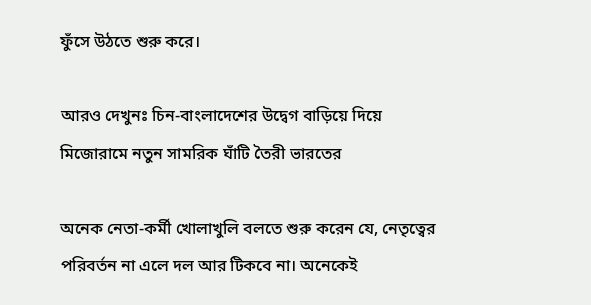ফুঁসে উঠতে শুরু করে।

আরও দেখুনঃ চিন-বাংলাদেশের উদ্বেগ বাড়িয়ে দিয়ে মিজোরামে নতুন সামরিক ঘাঁটি তৈরী ভারতের

অনেক নেতা-কর্মী খোলাখুলি বলতে শুরু করেন যে, নেতৃত্বের পরিবর্তন না এলে দল আর টিকবে না। অনেকেই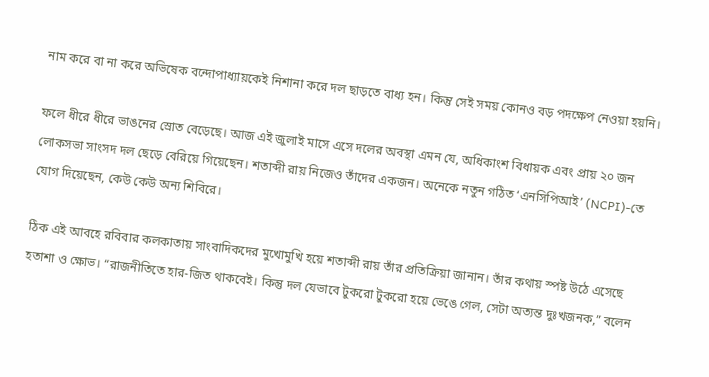নাম করে বা না করে অভিষেক বন্দোপাধ্যায়কেই নিশানা করে দল ছাড়তে বাধ্য হন। কিন্তু সেই সময় কোনও বড় পদক্ষেপ নেওয়া হয়নি।

ফলে ধীরে ধীরে ভাঙনের স্রোত বেড়েছে। আজ এই জুলাই মাসে এসে দলের অবস্থা এমন যে, অধিকাংশ বিধায়ক এবং প্রায় ২০ জন লোকসভা সাংসদ দল ছেড়ে বেরিয়ে গিয়েছেন। শতাব্দী রায় নিজেও তাঁদের একজন। অনেকে নতুন গঠিত ‘এনসিপিআই’ (NCPI)-তে যোগ দিয়েছেন, কেউ কেউ অন্য শিবিরে।

ঠিক এই আবহে রবিবার কলকাতায় সাংবাদিকদের মুখোমুখি হয়ে শতাব্দী রায় তাঁর প্রতিক্রিয়া জানান। তাঁর কথায় স্পষ্ট উঠে এসেছে হতাশা ও ক্ষোভ। “রাজনীতিতে হার-জিত থাকবেই। কিন্তু দল যেভাবে টুকরো টুকরো হয়ে ভেঙে গেল, সেটা অত্যন্ত দুঃখজনক,” বলেন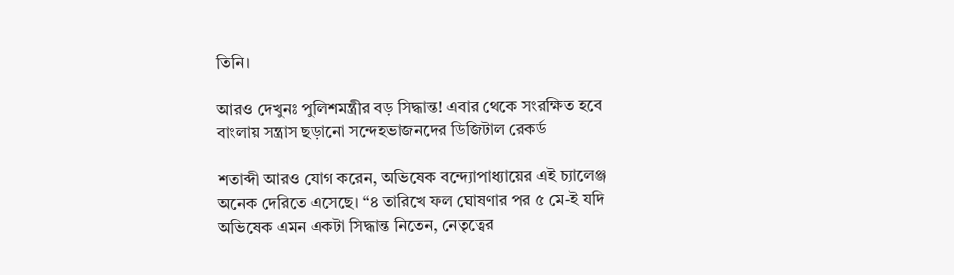তিনি।

আরও দেখুনঃ পুলিশমন্ত্রীর বড় সিদ্ধান্ত! এবার থেকে সংরক্ষিত হবে বাংলায় সন্ত্রাস ছড়ানো সন্দেহভাজনদের ডিজিটাল রেকর্ড

শতাব্দী আরও যোগ করেন, অভিষেক বন্দ্যোপাধ্যায়ের এই চ্যালেঞ্জ অনেক দেরিতে এসেছে। “৪ তারিখে ফল ঘোষণার পর ৫ মে-ই যদি অভিষেক এমন একটা সিদ্ধান্ত নিতেন, নেতৃত্বের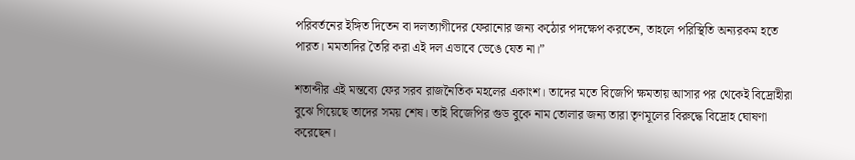পরিবর্তনের ইঙ্গিত দিতেন বা দলত্যাগীদের ফেরানোর জন্য কঠোর পদক্ষেপ করতেন, তাহলে পরিস্থিতি অন্যরকম হতে পারত। মমতাদির তৈরি করা এই দল এভাবে ভেঙে যেত না।”

শতাব্দীর এই মন্তব্যে ফের সরব রাজনৈতিক মহলের একাংশ। তাদের মতে বিজেপি ক্ষমতায় আসার পর থেকেই বিদ্রোহীরা বুঝে গিয়েছে তাদের সময় শেষ। তাই বিজেপির গুড বুকে নাম তোলার জন্য তারা তৃণমূলের বিরুদ্ধে বিদ্রোহ ঘোষণা করেছেন।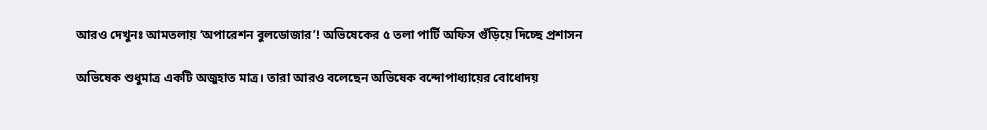আরও দেখুনঃ আমতলায় ‘অপারেশন বুলডোজার’! অভিষেকের ৫ তলা পার্টি অফিস গুঁড়িয়ে দিচ্ছে প্রশাসন

অভিষেক শুধুমাত্র একটি অজুহাত মাত্র। তারা আরও বলেছেন অভিষেক বন্দোপাধ্যায়ের বোধোদয়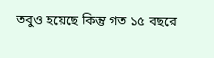তবুও হয়েছে কিন্তু গত ১৫ বছরে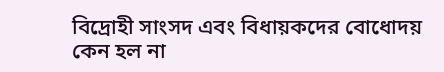বিদ্রোহী সাংসদ এবং বিধায়কদের বোধোদয় কেন হল না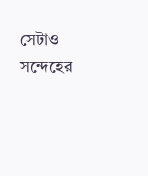সেটাও সন্দেহের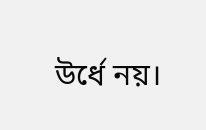উর্ধে নয়।